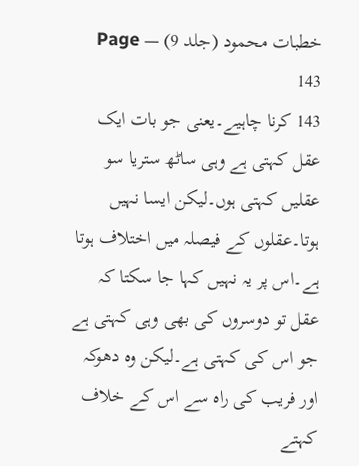خطبات محمود (جلد 9) — Page 143
143 کرنا چاہیے۔یعنی جو بات ایک عقل کہتی ہے وہی ساٹھ ستریا سو عقلیں کہتی ہوں۔لیکن ایسا نہیں ہوتا۔عقلوں کے فیصلہ میں اختلاف ہوتا ہے۔اس پر یہ نہیں کہا جا سکتا کہ عقل تو دوسروں کی بھی وہی کہتی ہے جو اس کی کہتی ہے۔لیکن وہ دھوکہ اور فریب کی راہ سے اس کے خلاف کہتے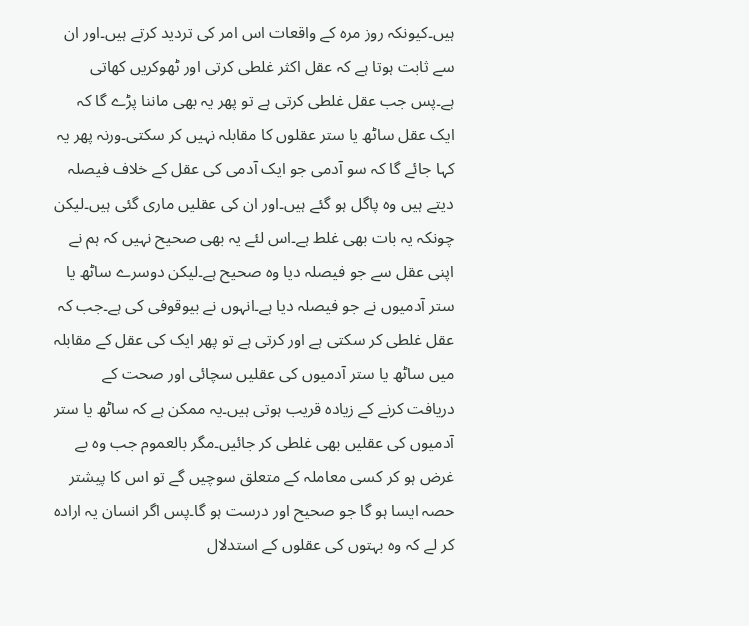ہیں۔کیونکہ روز مرہ کے واقعات اس امر کی تردید کرتے ہیں۔اور ان سے ثابت ہوتا ہے کہ عقل اکثر غلطی کرتی اور ٹھوکریں کھاتی ہے۔پس جب عقل غلطی کرتی ہے تو پھر یہ بھی ماننا پڑے گا کہ ایک عقل ساٹھ یا ستر عقلوں کا مقابلہ نہیں کر سکتی۔ورنہ پھر یہ کہا جائے گا کہ سو آدمی جو ایک آدمی کی عقل کے خلاف فیصلہ دیتے ہیں وہ پاگل ہو گئے ہیں۔اور ان کی عقلیں ماری گئی ہیں۔لیکن چونکہ یہ بات بھی غلط ہے۔اس لئے یہ بھی صحیح نہیں کہ ہم نے اپنی عقل سے جو فیصلہ دیا وہ صحیح ہے۔لیکن دوسرے ساٹھ یا ستر آدمیوں نے جو فیصلہ دیا ہے۔انہوں نے بیوقوفی کی ہے۔جب کہ عقل غلطی کر سکتی ہے اور کرتی ہے تو پھر ایک کی عقل کے مقابلہ میں ساٹھ یا ستر آدمیوں کی عقلیں سچائی اور صحت کے دریافت کرنے کے زیادہ قریب ہوتی ہیں۔یہ ممکن ہے کہ ساٹھ یا ستر آدمیوں کی عقلیں بھی غلطی کر جائیں۔مگر بالعموم جب وہ بے غرض ہو کر کسی معاملہ کے متعلق سوچیں گے تو اس کا پیشتر حصہ ایسا ہو گا جو صحیح اور درست ہو گا۔پس اگر انسان یہ ارادہ کر لے کہ وہ بہتوں کی عقلوں کے استدلال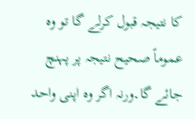کا نتیجہ قبول کرلے گا تو وہ عموماً صحیح نتیجہ پر پہنچ جائے گا۔ورنہ اگر وہ اپنی واحد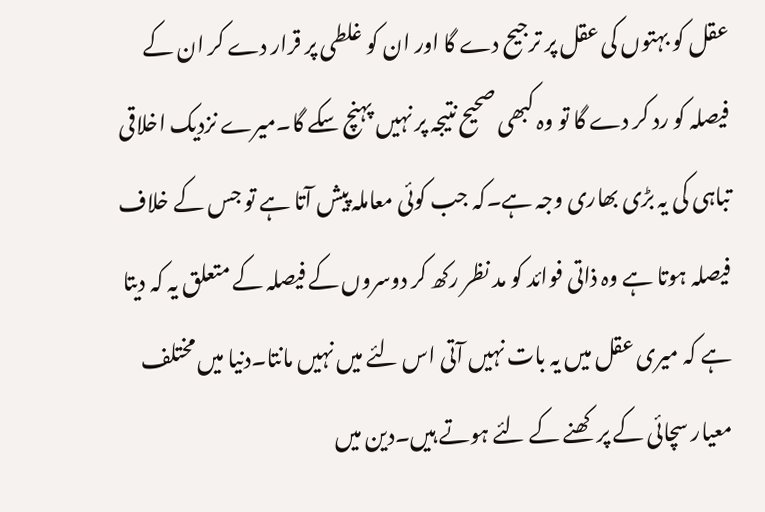عقل کو بہتوں کی عقل پر ترجیح دے گا اور ان کو غلطی پر قرار دے کر ان کے فیصلہ کو رد کر دے گا تو وہ کبھی صحیح نتیجہ پر نہیں پہنچ سکے گا۔میرے نزدیک اخلاقی تباہی کی یہ بڑی بھاری وجہ ہے۔کہ جب کوئی معاملہ پیش آتا ہے تو جس کے خلاف فیصلہ ہوتا ہے وہ ذاتی فوائد کو مد نظر رکھ کر دوسروں کے فیصلہ کے متعلق یہ کہ دیتا ہے کہ میری عقل میں یہ بات نہیں آتی اس لئے میں نہیں مانتا۔دنیا میں مختلف معیار سچائی کے پر کھنے کے لئے ہوتے ہیں۔دین میں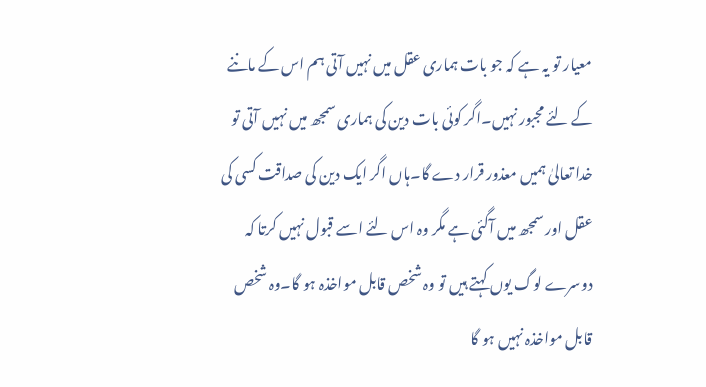معیار تو یہ ہے کہ جو بات ہماری عقل میں نہیں آتی ہم اس کے ماننے کے لئے مجبور نہیں۔اگر کوئی بات دین کی ہماری سمجھ میں نہیں آتی تو خدا تعالیٰ ہمیں معذور قرار دے گا۔ہاں اگر ایک دین کی صداقت کسی کی عقل اور سمجھ میں آگئی ہے مگر وہ اس لئے اسے قبول نہیں کرتا کہ دوسرے لوگ یوں کہتے ہیں تو وہ شخص قابل مواخذہ ہو گا۔وہ شخص قابل مواخذہ نہیں ہو گا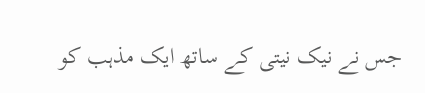جس نے نیک نیتی کے ساتھ ایک مذہب کو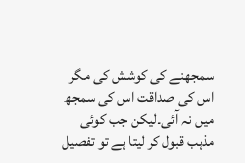سمجھنے کی کوشش کی مگر اس کی صداقت اس کی سمجھ میں نہ آئی۔لیکن جب کوئی مذہب قبول کر لیتا ہے تو تفصیل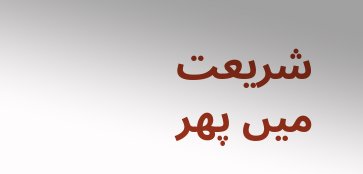شریعت میں پھر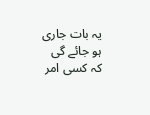یہ بات جاری ہو جائے گی کہ کسی امر